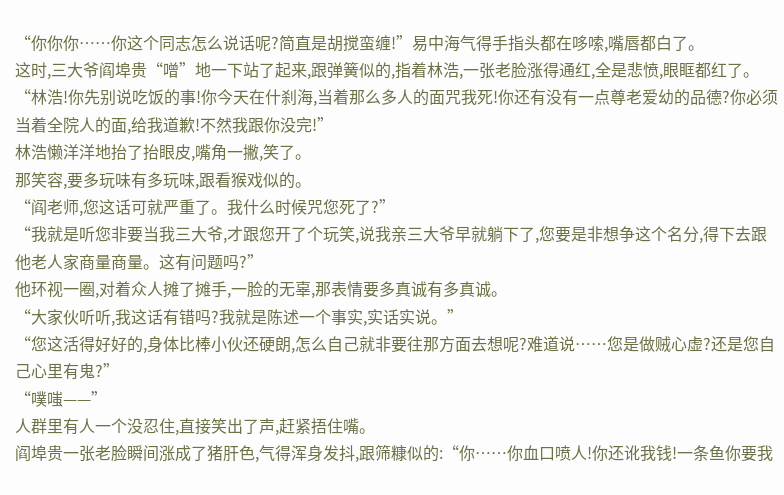“你你你……你这个同志怎么说话呢?简直是胡搅蛮缠!”易中海气得手指头都在哆嗦,嘴唇都白了。
这时,三大爷阎埠贵“噌”地一下站了起来,跟弹簧似的,指着林浩,一张老脸涨得通红,全是悲愤,眼眶都红了。
“林浩!你先别说吃饭的事!你今天在什刹海,当着那么多人的面咒我死!你还有没有一点尊老爱幼的品德?你必须当着全院人的面,给我道歉!不然我跟你没完!”
林浩懒洋洋地抬了抬眼皮,嘴角一撇,笑了。
那笑容,要多玩味有多玩味,跟看猴戏似的。
“阎老师,您这话可就严重了。我什么时候咒您死了?”
“我就是听您非要当我三大爷,才跟您开了个玩笑,说我亲三大爷早就躺下了,您要是非想争这个名分,得下去跟他老人家商量商量。这有问题吗?”
他环视一圈,对着众人摊了摊手,一脸的无辜,那表情要多真诚有多真诚。
“大家伙听听,我这话有错吗?我就是陈述一个事实,实话实说。”
“您这活得好好的,身体比棒小伙还硬朗,怎么自己就非要往那方面去想呢?难道说……您是做贼心虚?还是您自己心里有鬼?”
“噗嗤——”
人群里有人一个没忍住,直接笑出了声,赶紧捂住嘴。
阎埠贵一张老脸瞬间涨成了猪肝色,气得浑身发抖,跟筛糠似的:“你……你血口喷人!你还讹我钱!一条鱼你要我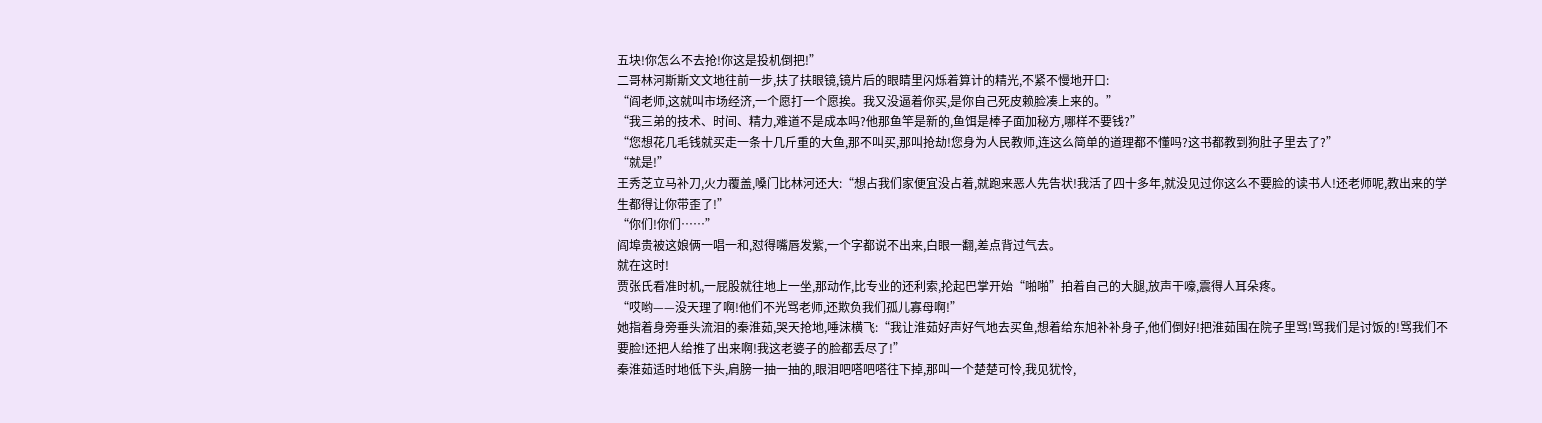五块!你怎么不去抢!你这是投机倒把!”
二哥林河斯斯文文地往前一步,扶了扶眼镜,镜片后的眼睛里闪烁着算计的精光,不紧不慢地开口:
“阎老师,这就叫市场经济,一个愿打一个愿挨。我又没逼着你买,是你自己死皮赖脸凑上来的。”
“我三弟的技术、时间、精力,难道不是成本吗?他那鱼竿是新的,鱼饵是棒子面加秘方,哪样不要钱?”
“您想花几毛钱就买走一条十几斤重的大鱼,那不叫买,那叫抢劫!您身为人民教师,连这么简单的道理都不懂吗?这书都教到狗肚子里去了?”
“就是!”
王秀芝立马补刀,火力覆盖,嗓门比林河还大:“想占我们家便宜没占着,就跑来恶人先告状!我活了四十多年,就没见过你这么不要脸的读书人!还老师呢,教出来的学生都得让你带歪了!”
“你们!你们……”
阎埠贵被这娘俩一唱一和,怼得嘴唇发紫,一个字都说不出来,白眼一翻,差点背过气去。
就在这时!
贾张氏看准时机,一屁股就往地上一坐,那动作,比专业的还利索,抡起巴掌开始“啪啪”拍着自己的大腿,放声干嚎,震得人耳朵疼。
“哎哟——没天理了啊!他们不光骂老师,还欺负我们孤儿寡母啊!”
她指着身旁垂头流泪的秦淮茹,哭天抢地,唾沫横飞:“我让淮茹好声好气地去买鱼,想着给东旭补补身子,他们倒好!把淮茹围在院子里骂!骂我们是讨饭的!骂我们不要脸!还把人给推了出来啊!我这老婆子的脸都丢尽了!”
秦淮茹适时地低下头,肩膀一抽一抽的,眼泪吧嗒吧嗒往下掉,那叫一个楚楚可怜,我见犹怜,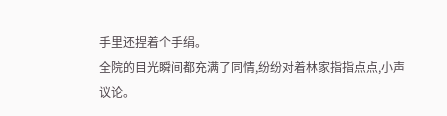手里还捏着个手绢。
全院的目光瞬间都充满了同情,纷纷对着林家指指点点,小声议论。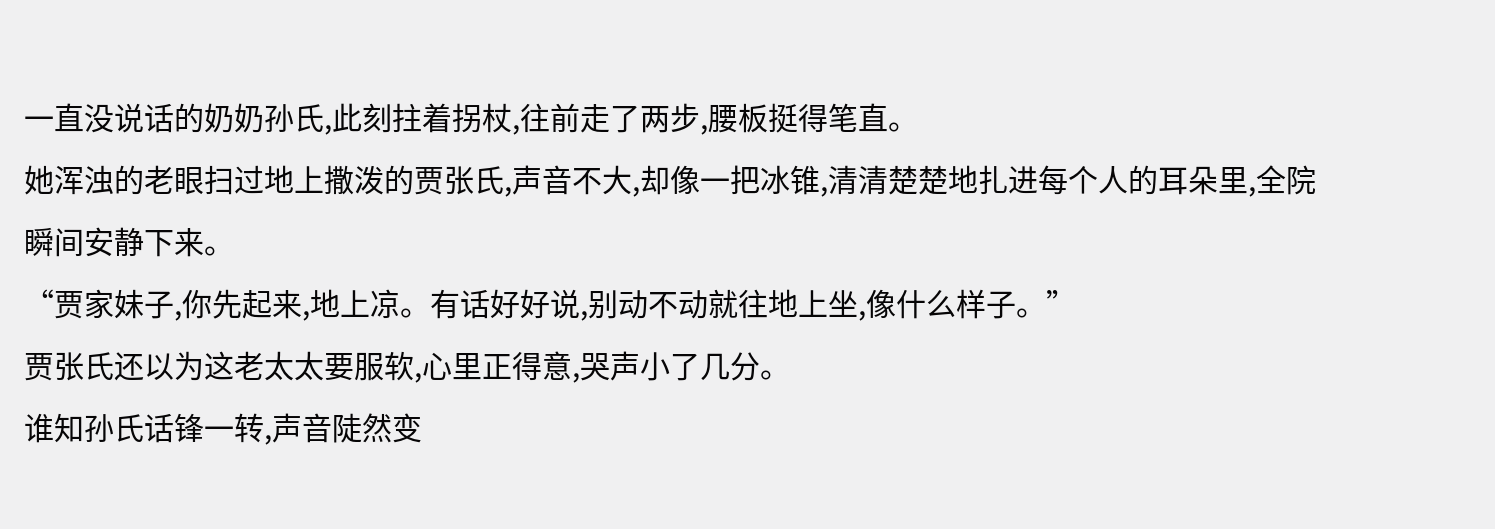一直没说话的奶奶孙氏,此刻拄着拐杖,往前走了两步,腰板挺得笔直。
她浑浊的老眼扫过地上撒泼的贾张氏,声音不大,却像一把冰锥,清清楚楚地扎进每个人的耳朵里,全院瞬间安静下来。
“贾家妹子,你先起来,地上凉。有话好好说,别动不动就往地上坐,像什么样子。”
贾张氏还以为这老太太要服软,心里正得意,哭声小了几分。
谁知孙氏话锋一转,声音陡然变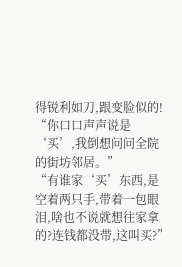得锐利如刀,跟变脸似的!
“你口口声声说是‘买’,我倒想问问全院的街坊邻居。”
“有谁家‘买’东西,是空着两只手,带着一包眼泪,啥也不说就想往家拿的?连钱都没带,这叫买?”